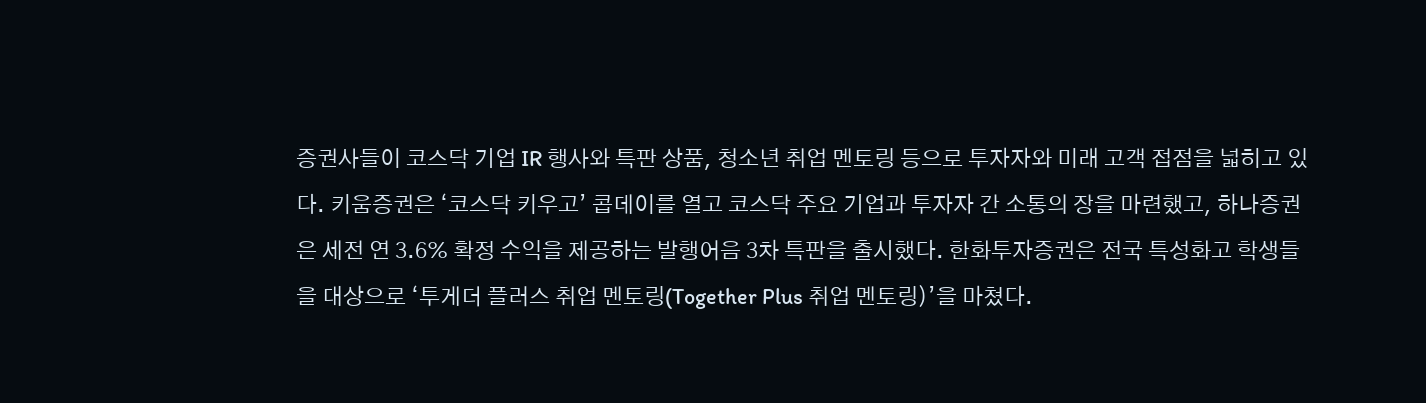증권사들이 코스닥 기업 IR 행사와 특판 상품, 청소년 취업 멘토링 등으로 투자자와 미래 고객 접점을 넓히고 있다. 키움증권은 ‘코스닥 키우고’ 콥데이를 열고 코스닥 주요 기업과 투자자 간 소통의 장을 마련했고, 하나증권은 세전 연 3.6% 확정 수익을 제공하는 발행어음 3차 특판을 출시했다. 한화투자증권은 전국 특성화고 학생들을 대상으로 ‘투게더 플러스 취업 멘토링(Together Plus 취업 멘토링)’을 마쳤다.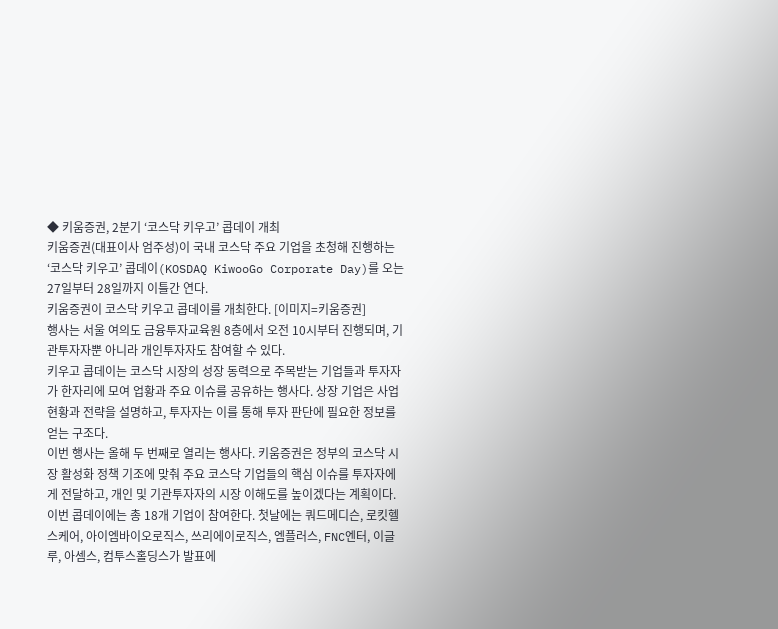◆ 키움증권, 2분기 ‘코스닥 키우고’ 콥데이 개최
키움증권(대표이사 엄주성)이 국내 코스닥 주요 기업을 초청해 진행하는 ‘코스닥 키우고’ 콥데이(KOSDAQ KiwooGo Corporate Day)를 오는 27일부터 28일까지 이틀간 연다.
키움증권이 코스닥 키우고 콥데이를 개최한다. [이미지=키움증권]
행사는 서울 여의도 금융투자교육원 8층에서 오전 10시부터 진행되며, 기관투자자뿐 아니라 개인투자자도 참여할 수 있다.
키우고 콥데이는 코스닥 시장의 성장 동력으로 주목받는 기업들과 투자자가 한자리에 모여 업황과 주요 이슈를 공유하는 행사다. 상장 기업은 사업 현황과 전략을 설명하고, 투자자는 이를 통해 투자 판단에 필요한 정보를 얻는 구조다.
이번 행사는 올해 두 번째로 열리는 행사다. 키움증권은 정부의 코스닥 시장 활성화 정책 기조에 맞춰 주요 코스닥 기업들의 핵심 이슈를 투자자에게 전달하고, 개인 및 기관투자자의 시장 이해도를 높이겠다는 계획이다.
이번 콥데이에는 총 18개 기업이 참여한다. 첫날에는 쿼드메디슨, 로킷헬스케어, 아이엠바이오로직스, 쓰리에이로직스, 엠플러스, FNC엔터, 이글루, 아셈스, 컴투스홀딩스가 발표에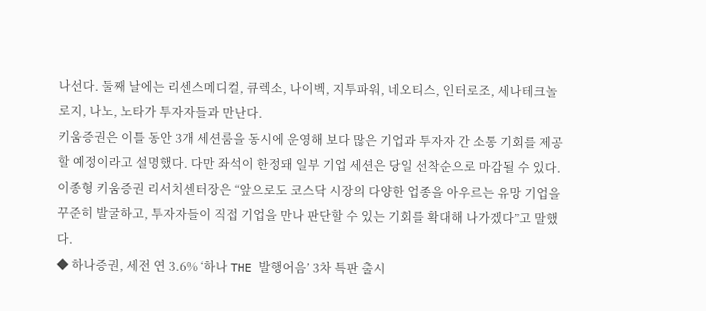나선다. 둘째 날에는 리센스메디컬, 큐렉소, 나이벡, 지투파워, 네오티스, 인터로조, 세나테크놀로지, 나노, 노타가 투자자들과 만난다.
키움증권은 이틀 동안 3개 세션룸을 동시에 운영해 보다 많은 기업과 투자자 간 소통 기회를 제공할 예정이라고 설명했다. 다만 좌석이 한정돼 일부 기업 세션은 당일 선착순으로 마감될 수 있다.
이종형 키움증권 리서치센터장은 “앞으로도 코스닥 시장의 다양한 업종을 아우르는 유망 기업을 꾸준히 발굴하고, 투자자들이 직접 기업을 만나 판단할 수 있는 기회를 확대해 나가겠다”고 말했다.
◆ 하나증권, 세전 연 3.6% ‘하나 THE 발행어음’ 3차 특판 출시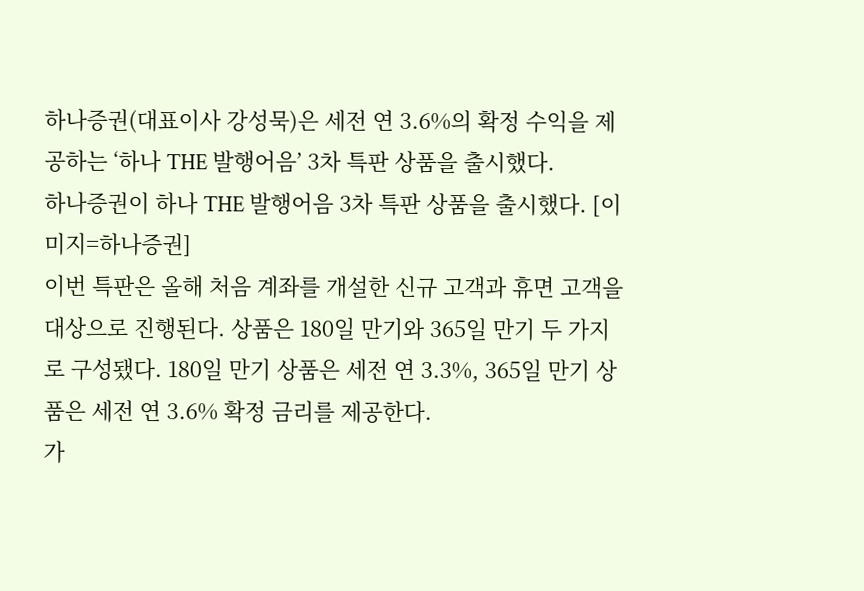하나증권(대표이사 강성묵)은 세전 연 3.6%의 확정 수익을 제공하는 ‘하나 THE 발행어음’ 3차 특판 상품을 출시했다.
하나증권이 하나 THE 발행어음 3차 특판 상품을 출시했다. [이미지=하나증권]
이번 특판은 올해 처음 계좌를 개설한 신규 고객과 휴면 고객을 대상으로 진행된다. 상품은 180일 만기와 365일 만기 두 가지로 구성됐다. 180일 만기 상품은 세전 연 3.3%, 365일 만기 상품은 세전 연 3.6% 확정 금리를 제공한다.
가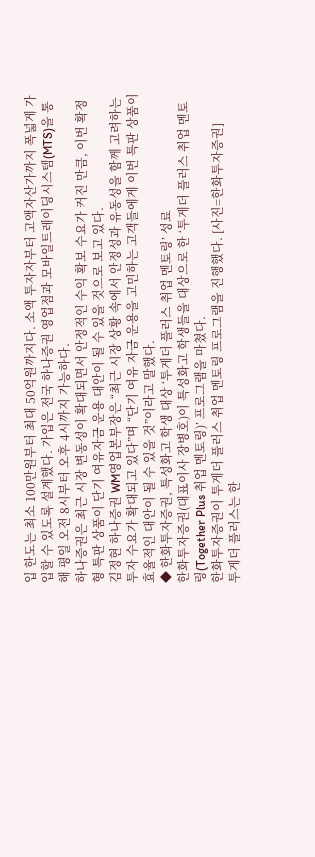입 한도는 최소 100만원부터 최대 50억원까지다. 소액 투자자부터 고액자산가까지 폭넓게 가입할 수 있도록 설계했다. 가입은 전국 하나증권 영업점과 모바일트레이딩시스템(MTS)을 통해 평일 오전 8시부터 오후 4시까지 가능하다.
하나증권은 최근 시장 변동성이 확대되면서 안정적인 수익 확보 수요가 커진 만큼, 이번 확정형 특판 상품이 단기 여유자금 운용 대안이 될 수 있을 것으로 보고 있다.
김정현 하나증권 WM영업본부장은 “최근 시장 상황 속에서 안정성과 유동성을 함께 고려하는 투자 수요가 확대되고 있다”며 “단기 여유 자금 운용을 고민하는 고객들에게 이번 특판 상품이 효율적인 대안이 될 수 있을 것”이라고 말했다.
◆ 한화투자증권, 특성화고 학생 대상 ‘투게더 플러스 취업 멘토링’ 성료
한화투자증권(대표이사 장병호)이 특성화고 학생들을 대상으로 한 ‘투게더 플러스 취업 멘토링(Together Plus 취업 멘토링)’ 프로그램을 마쳤다.
한화투자증권이 투게더 플러스 취업 멘토링 프로그램을 진행했다. [사진=한화투자증권]
투게더 플러스는 한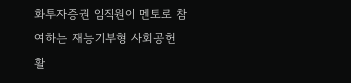화투자증권 임직원이 멘토로 참여하는 재능기부형 사회공헌 활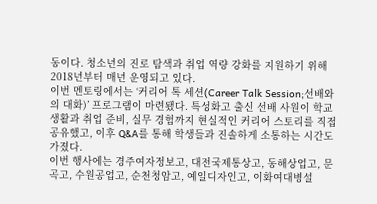동이다. 청소년의 진로 탐색과 취업 역량 강화를 지원하기 위해 2018년부터 매년 운영되고 있다.
이번 멘토링에서는 ‘커리어 톡 세션(Career Talk Session;선배와의 대화)’ 프로그램이 마련됐다. 특성화고 출신 선배 사원이 학교생활과 취업 준비, 실무 경험까지 현실적인 커리어 스토리를 직접 공유했고, 이후 Q&A를 통해 학생들과 진솔하게 소통하는 시간도 가졌다.
이번 행사에는 경주여자정보고, 대전국제통상고, 동해상업고, 문곡고, 수원공업고, 순천청암고, 예일디자인고, 이화여대병설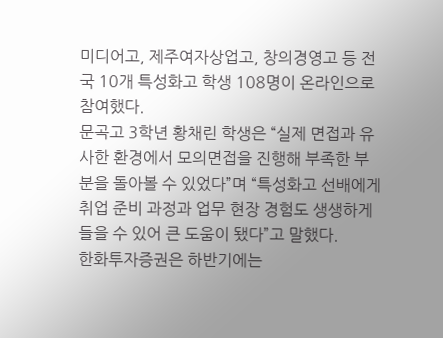미디어고, 제주여자상업고, 창의경영고 등 전국 10개 특성화고 학생 108명이 온라인으로 참여했다.
문곡고 3학년 황채린 학생은 “실제 면접과 유사한 환경에서 모의면접을 진행해 부족한 부분을 돌아볼 수 있었다”며 “특성화고 선배에게 취업 준비 과정과 업무 현장 경험도 생생하게 들을 수 있어 큰 도움이 됐다”고 말했다.
한화투자증권은 하반기에는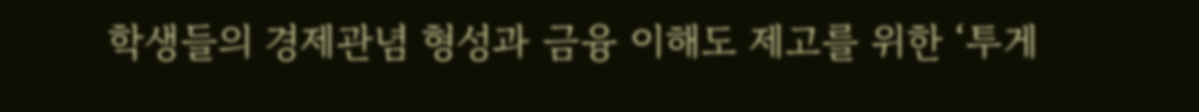학생들의 경제관념 형성과 금융 이해도 제고를 위한 ‘투게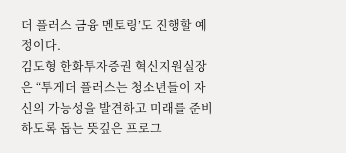더 플러스 금융 멘토링’도 진행할 예정이다.
김도형 한화투자증권 혁신지원실장은 “투게더 플러스는 청소년들이 자신의 가능성을 발견하고 미래를 준비하도록 돕는 뜻깊은 프로그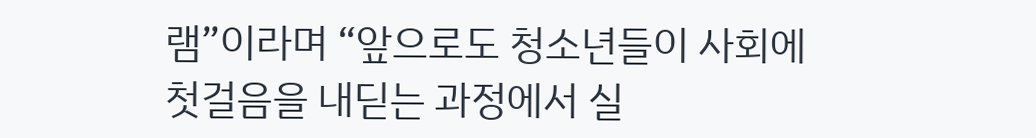램”이라며 “앞으로도 청소년들이 사회에 첫걸음을 내딛는 과정에서 실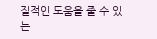질적인 도움을 줄 수 있는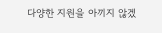다양한 지원을 아끼지 않겠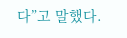다”고 말했다.